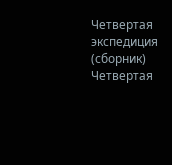Четвертая экспедиция (сборник)
Четвертая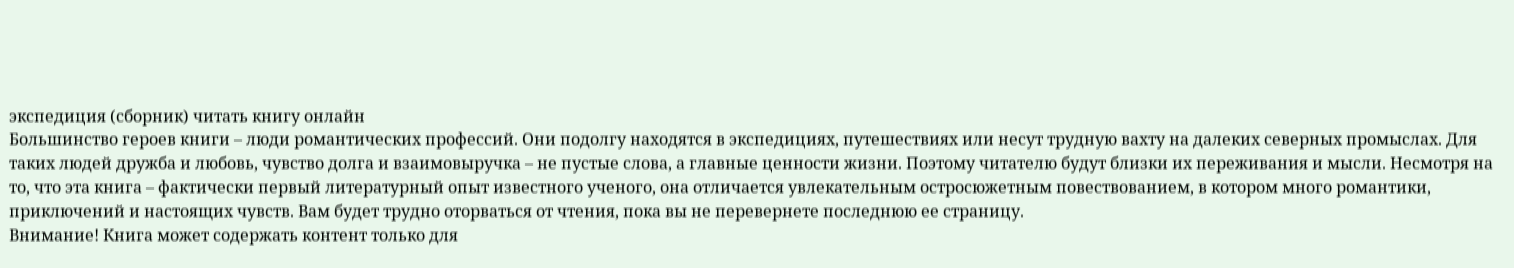экспедиция (сборник) читать книгу онлайн
Большинство героев книги – люди романтических профессий. Они подолгу находятся в экспедициях, путешествиях или несут трудную вахту на далеких северных промыслах. Для таких людей дружба и любовь, чувство долга и взаимовыручка – не пустые слова, а главные ценности жизни. Поэтому читателю будут близки их переживания и мысли. Несмотря на то, что эта книга – фактически первый литературный опыт известного ученого, она отличается увлекательным остросюжетным повествованием, в котором много романтики, приключений и настоящих чувств. Вам будет трудно оторваться от чтения, пока вы не перевернете последнюю ее страницу.
Внимание! Книга может содержать контент только для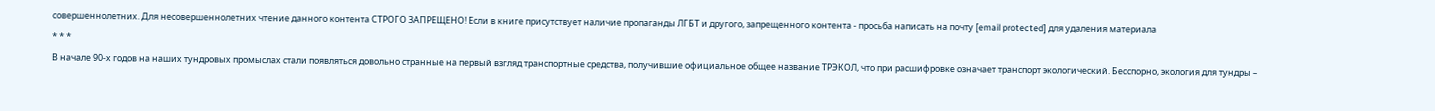совершеннолетних. Для несовершеннолетних чтение данного контента СТРОГО ЗАПРЕЩЕНО! Если в книге присутствует наличие пропаганды ЛГБТ и другого, запрещенного контента - просьба написать на почту [email protected] для удаления материала
* * *
В начале 90-х годов на наших тундровых промыслах стали появляться довольно странные на первый взгляд транспортные средства, получившие официальное общее название ТРЭКОЛ, что при расшифровке означает транспорт экологический. Бесспорно, экология для тундры –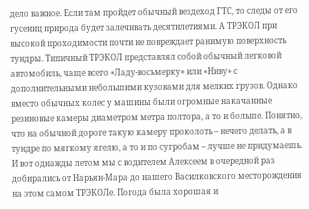дело важное. Если там пройдет обычный вездеход ГТС, то следы от его гусениц природа будет залечивать десятилетиями. А ТРЭКОЛ при высокой проходимости почти не повреждает ранимую поверхность тундры. Типичный ТРЭКОЛ представлял собой обычный легковой автомобиль, чаще всего «Ладу-восьмерку» или «Ниву» с дополнительными небольшими кузовами для мелких грузов. Однако вместо обычных колес у машины были огромные накачанные резиновые камеры диаметром метра полтора, а то и больше. Понятно, что на обычной дороге такую камеру проколоть – нечего делать, а в тундре по мягкому ягелю, а то и по сугробам – лучше не придумаешь.
И вот однажды летом мы с водителем Алексеем в очередной раз добирались от Нарьян-Мара до нашего Василковского месторождения на этом самом ТРЭКОЛе. Погода была хорошая и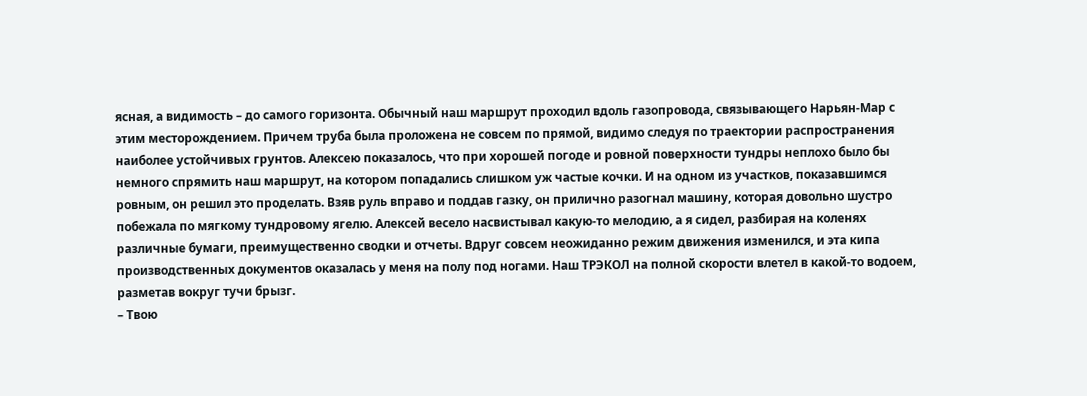ясная, а видимость – до самого горизонта. Обычный наш маршрут проходил вдоль газопровода, связывающего Нарьян-Мар с этим месторождением. Причем труба была проложена не совсем по прямой, видимо следуя по траектории распространения наиболее устойчивых грунтов. Алексею показалось, что при хорошей погоде и ровной поверхности тундры неплохо было бы немного спрямить наш маршрут, на котором попадались слишком уж частые кочки. И на одном из участков, показавшимся ровным, он решил это проделать. Взяв руль вправо и поддав газку, он прилично разогнал машину, которая довольно шустро побежала по мягкому тундровому ягелю. Алексей весело насвистывал какую-то мелодию, а я сидел, разбирая на коленях различные бумаги, преимущественно сводки и отчеты. Вдруг совсем неожиданно режим движения изменился, и эта кипа производственных документов оказалась у меня на полу под ногами. Наш ТРЭКОЛ на полной скорости влетел в какой-то водоем, разметав вокруг тучи брызг.
– Твою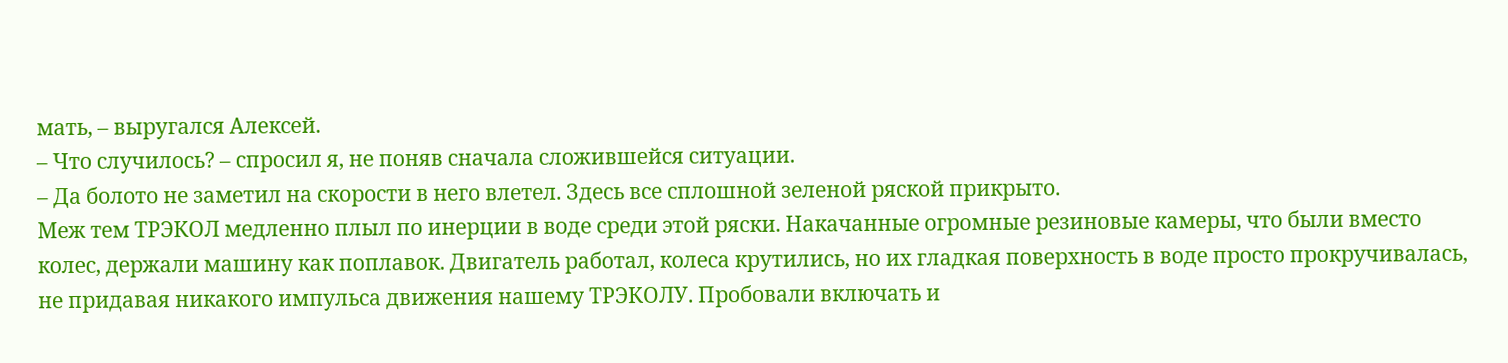мать, – выругался Алексей.
– Что случилось? – спросил я, не поняв сначала сложившейся ситуации.
– Да болото не заметил на скорости в него влетел. Здесь все сплошной зеленой ряской прикрыто.
Меж тем ТРЭКОЛ медленно плыл по инерции в воде среди этой ряски. Накачанные огромные резиновые камеры, что были вместо колес, держали машину как поплавок. Двигатель работал, колеса крутились, но их гладкая поверхность в воде просто прокручивалась, не придавая никакого импульса движения нашему ТРЭКОЛУ. Пробовали включать и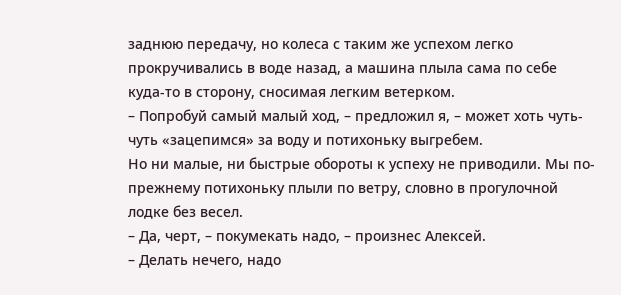заднюю передачу, но колеса с таким же успехом легко прокручивались в воде назад, а машина плыла сама по себе куда-то в сторону, сносимая легким ветерком.
– Попробуй самый малый ход, – предложил я, – может хоть чуть-чуть «зацепимся» за воду и потихоньку выгребем.
Но ни малые, ни быстрые обороты к успеху не приводили. Мы по-прежнему потихоньку плыли по ветру, словно в прогулочной лодке без весел.
– Да, черт, – покумекать надо, – произнес Алексей.
– Делать нечего, надо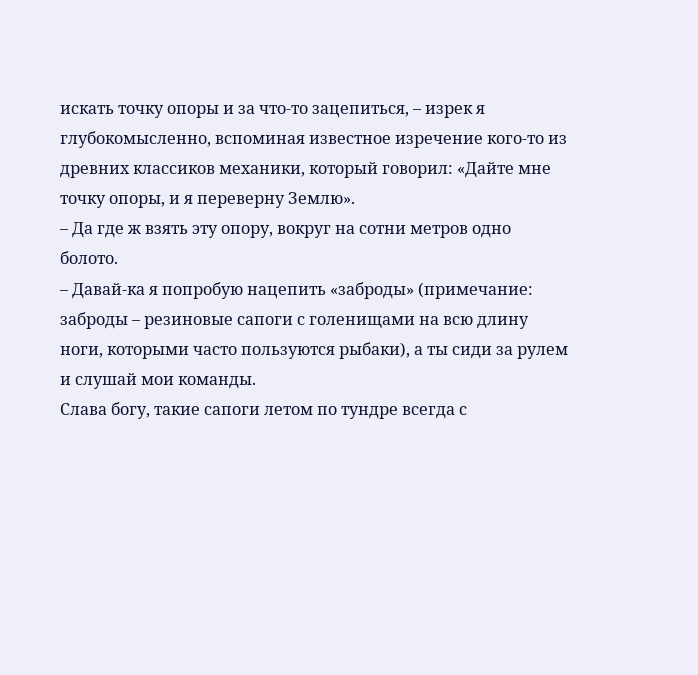искать точку опоры и за что-то зацепиться, – изрек я глубокомысленно, вспоминая известное изречение кого-то из древних классиков механики, который говорил: «Дайте мне точку опоры, и я переверну Землю».
– Да где ж взять эту опору, вокруг на сотни метров одно болото.
– Давай-ка я попробую нацепить «заброды» (примечание: заброды – резиновые сапоги с голенищами на всю длину ноги, которыми часто пользуются рыбаки), а ты сиди за рулем и слушай мои команды.
Слава богу, такие сапоги летом по тундре всегда с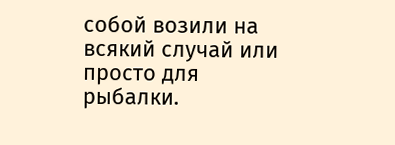собой возили на всякий случай или просто для рыбалки.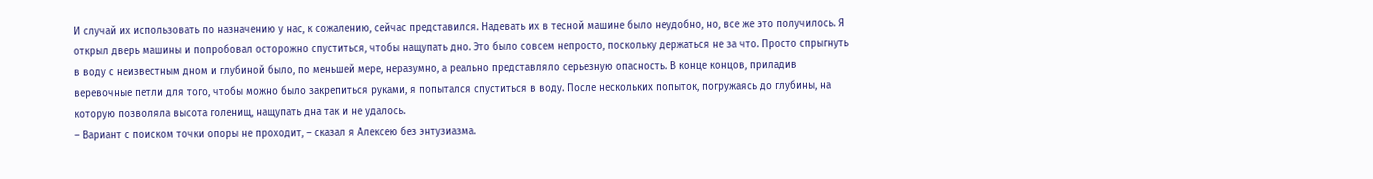И случай их использовать по назначению у нас, к сожалению, сейчас представился. Надевать их в тесной машине было неудобно, но, все же это получилось. Я открыл дверь машины и попробовал осторожно спуститься, чтобы нащупать дно. Это было совсем непросто, поскольку держаться не за что. Просто спрыгнуть в воду с неизвестным дном и глубиной было, по меньшей мере, неразумно, а реально представляло серьезную опасность. В конце концов, приладив веревочные петли для того, чтобы можно было закрепиться руками, я попытался спуститься в воду. После нескольких попыток, погружаясь до глубины, на которую позволяла высота голенищ, нащупать дна так и не удалось.
– Вариант с поиском точки опоры не проходит, – сказал я Алексею без энтузиазма.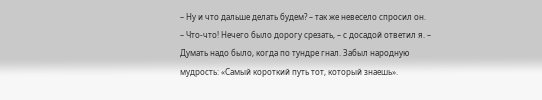– Ну и что дальше делать будем? – так же невесело спросил он.
– Что-что! Нечего было дорогу срезать, – с досадой ответил я. – Думать надо было, когда по тундре гнал. Забыл народную мудрость: «Самый короткий путь тот, который знаешь».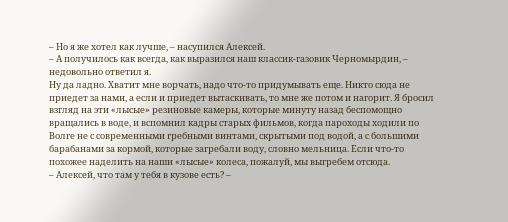– Но я же хотел как лучше, – насупился Алексей.
– А получилось как всегда, как выразился наш классик-газовик Черномырдин, – недовольно ответил я.
Ну да ладно. Хватит мне ворчать, надо что-то придумывать еще. Никто сюда не приедет за нами, а если и приедет вытаскивать, то мне же потом и нагорит. Я бросил взгляд на эти «лысые» резиновые камеры, которые минуту назад беспомощно вращались в воде, и вспомнил кадры старых фильмов, когда пароходы ходили по Волге не с современными гребными винтами, скрытыми под водой, а с большими барабанами за кормой, которые загребали воду, словно мельница. Если что-то похожее наделить на наши «лысые» колеса, пожалуй, мы выгребем отсюда.
– Алексей, что там у тебя в кузове есть? –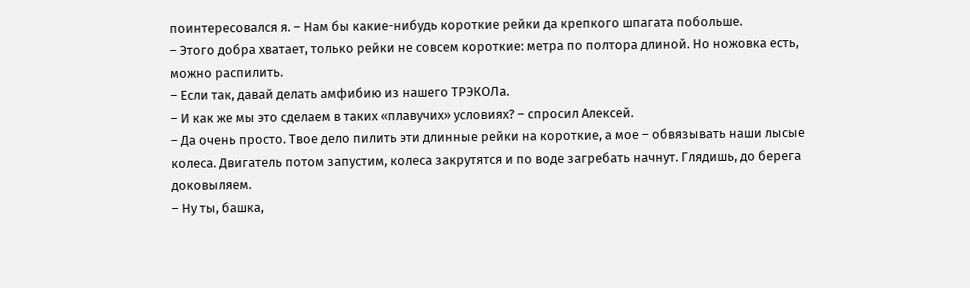поинтересовался я. – Нам бы какие-нибудь короткие рейки да крепкого шпагата побольше.
– Этого добра хватает, только рейки не совсем короткие: метра по полтора длиной. Но ножовка есть, можно распилить.
– Если так, давай делать амфибию из нашего ТРЭКОЛа.
– И как же мы это сделаем в таких «плавучих» условиях? – спросил Алексей.
– Да очень просто. Твое дело пилить эти длинные рейки на короткие, а мое – обвязывать наши лысые колеса. Двигатель потом запустим, колеса закрутятся и по воде загребать начнут. Глядишь, до берега доковыляем.
– Ну ты, башка,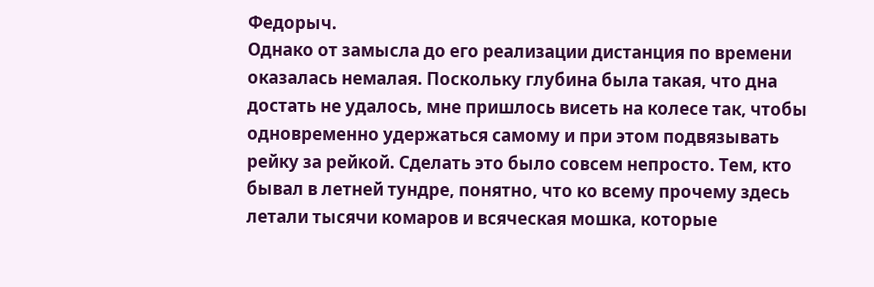Федорыч.
Однако от замысла до его реализации дистанция по времени оказалась немалая. Поскольку глубина была такая, что дна достать не удалось, мне пришлось висеть на колесе так, чтобы одновременно удержаться самому и при этом подвязывать рейку за рейкой. Сделать это было совсем непросто. Тем, кто бывал в летней тундре, понятно, что ко всему прочему здесь летали тысячи комаров и всяческая мошка, которые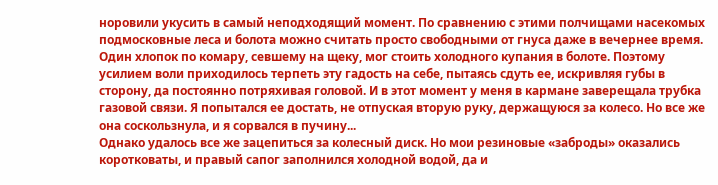норовили укусить в самый неподходящий момент. По сравнению с этими полчищами насекомых подмосковные леса и болота можно считать просто свободными от гнуса даже в вечернее время. Один хлопок по комару, севшему на щеку, мог стоить холодного купания в болоте. Поэтому усилием воли приходилось терпеть эту гадость на себе, пытаясь сдуть ее, искривляя губы в сторону, да постоянно потряхивая головой. И в этот момент у меня в кармане заверещала трубка газовой связи. Я попытался ее достать, не отпуская вторую руку, держащуюся за колесо. Но все же она соскользнула, и я сорвался в пучину...
Однако удалось все же зацепиться за колесный диск. Но мои резиновые «заброды» оказались коротковаты, и правый сапог заполнился холодной водой, да и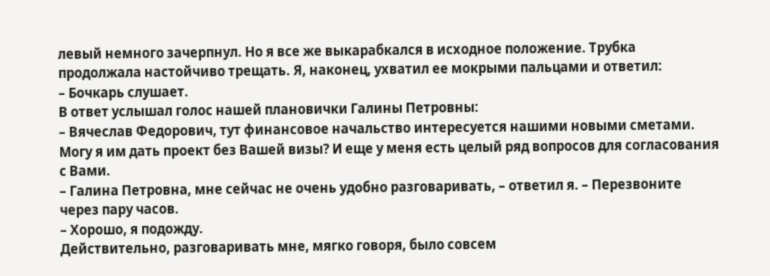левый немного зачерпнул. Но я все же выкарабкался в исходное положение. Трубка продолжала настойчиво трещать. Я, наконец, ухватил ее мокрыми пальцами и ответил:
– Бочкарь слушает.
В ответ услышал голос нашей плановички Галины Петровны:
– Вячеслав Федорович, тут финансовое начальство интересуется нашими новыми сметами. Могу я им дать проект без Вашей визы? И еще у меня есть целый ряд вопросов для согласования с Вами.
– Галина Петровна, мне сейчас не очень удобно разговаривать, – ответил я. – Перезвоните через пару часов.
– Хорошо, я подожду.
Действительно, разговаривать мне, мягко говоря, было совсем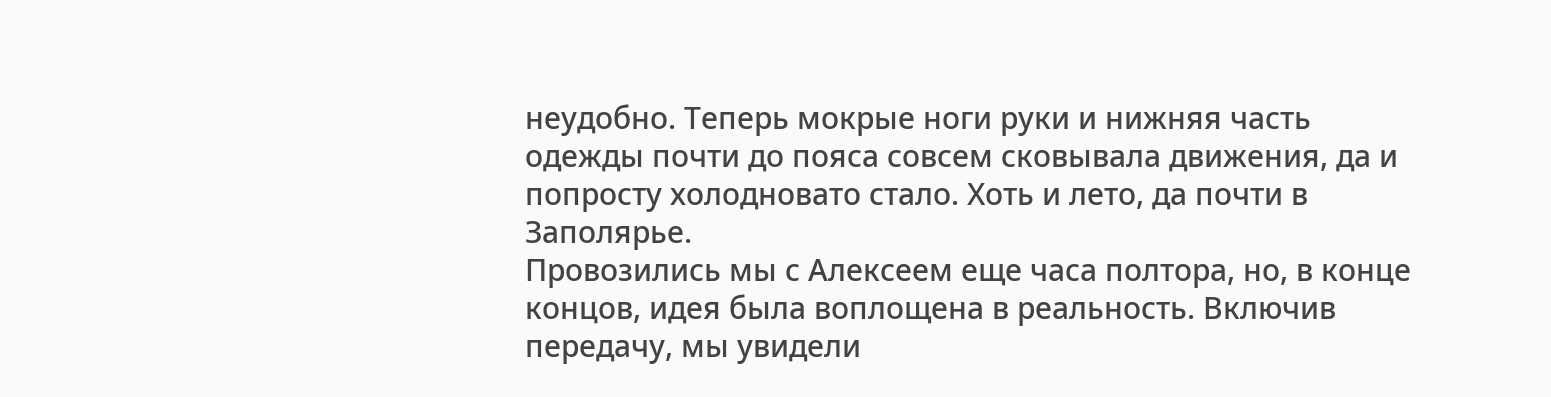неудобно. Теперь мокрые ноги руки и нижняя часть одежды почти до пояса совсем сковывала движения, да и попросту холодновато стало. Хоть и лето, да почти в Заполярье.
Провозились мы с Алексеем еще часа полтора, но, в конце концов, идея была воплощена в реальность. Включив передачу, мы увидели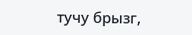тучу брызг,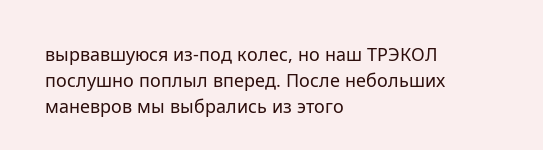вырвавшуюся из-под колес, но наш ТРЭКОЛ послушно поплыл вперед. После небольших маневров мы выбрались из этого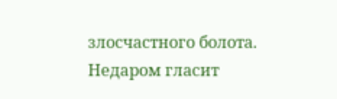злосчастного болота. Недаром гласит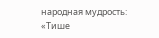народная мудрость: «Тише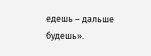едешь – дальше будешь».